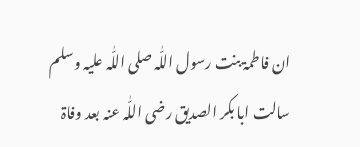ان فاطمۃ بنت رسول اللّٰہ صلی اللّٰہ علیہ وسلم سالت ابا بکر الصدیق رضی اللّٰہ عنہ بعد وفاۃ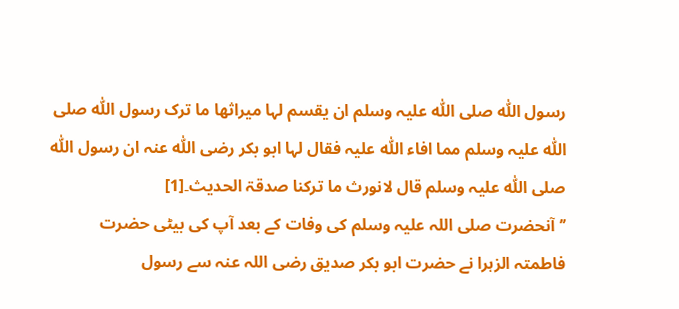رسول اللّٰہ صلی اللّٰہ علیہ وسلم ان یقسم لہا میراثھا ما ترک رسول اللّٰہ صلی اللّٰہ علیہ وسلم مما افاء اللّٰہ علیہ فقال لہا ابو بکر رضی اللّٰہ عنہ ان رسول اللّٰہ صلی اللّٰہ علیہ وسلم قال لانورث ما ترکنا صدقۃ الحدیث۔[1]
’’آنحضرت صلی اللہ علیہ وسلم کی وفات کے بعد آپ کی بیٹی حضرت فاطمتہ الزہرا نے حضرت ابو بکر صدیق رضی اللہ عنہ سے رسول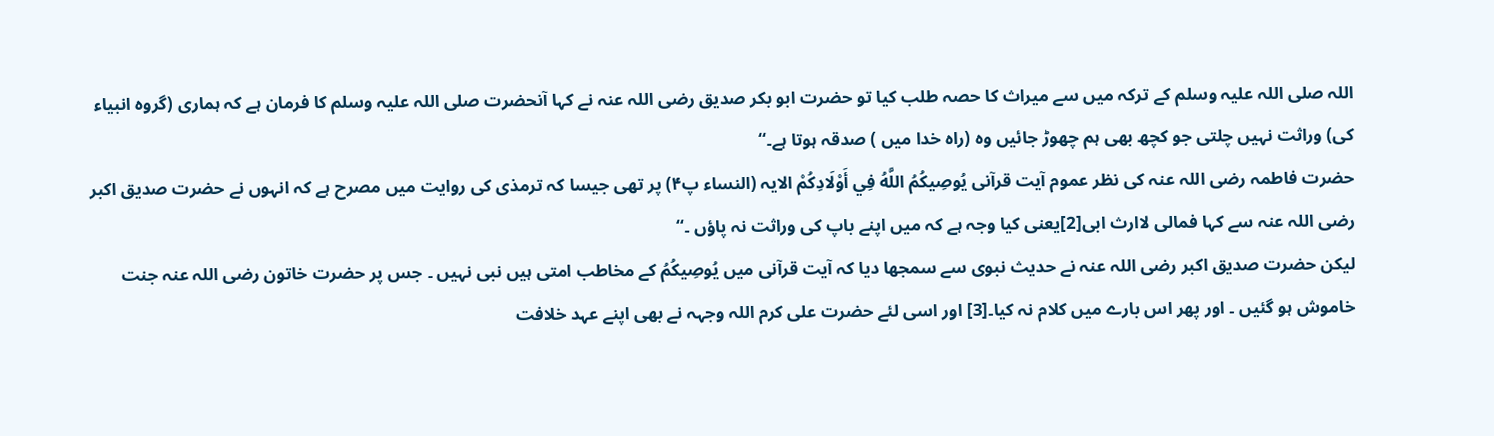اللہ صلی اللہ علیہ وسلم کے ترکہ میں سے میراث کا حصہ طلب کیا تو حضرت ابو بکر صدیق رضی اللہ عنہ نے کہا آنحضرت صلی اللہ علیہ وسلم کا فرمان ہے کہ ہماری (گروہ انبیاء کی) وراثت نہیں چلتی جو کچھ بھی ہم چھوڑ جائیں وہ (راہ خدا میں ) صدقہ ہوتا ہے۔‘‘
حضرت فاطمہ رضی اللہ عنہ کی نظر عموم آیت قرآنی يُوصِيكُمُ اللَّهُ فِي أَوْلَادِكُمْ الایہ (النساء پ۴) پر تھی جیسا کہ ترمذی کی روایت میں مصرح ہے کہ انہوں نے حضرت صدیق اکبر رضی اللہ عنہ سے کہا فمالی لاارث ابی[2]یعنی کیا وجہ ہے کہ میں اپنے باپ کی وراثت نہ پاؤں ۔‘‘
لیکن حضرت صدیق اکبر رضی اللہ عنہ نے حدیث نبوی سے سمجھا دیا کہ آیت قرآنی میں يُوصِيكُمُ کے مخاطب امتی ہیں نبی نہیں ۔ جس پر حضرت خاتون رضی اللہ عنہ جنت خاموش ہو گئیں ۔ اور پھر اس بارے میں کلام نہ کیا۔[3] اور اسی لئے حضرت علی کرم اللہ وجہہ نے بھی اپنے عہد خلافت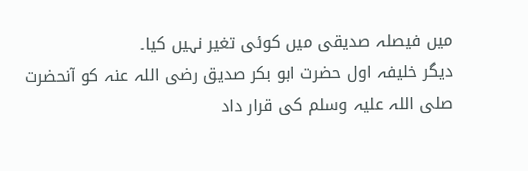میں فیصلہ صدیقی میں کوئی تغیر نہیں کیا۔
دیگر خلیفہ اول حضرت ابو بکر صدیق رضی اللہ عنہ کو آنحضرت صلی اللہ علیہ وسلم کی قرار داد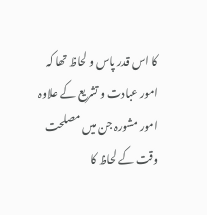کا اس قدر پاس و لحاظ تھا کہ امور عبادت و تشریع کے علاوہ امور مشورہ جن میں مصلحت وقت کے لحاظ کا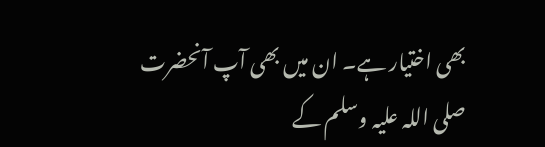بھی اختیار ہے۔ ان میں بھی آپ آنحضرت صلی اللہ علیہ وسلم کے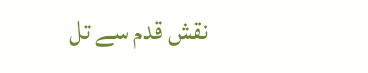نقش قدم سے تل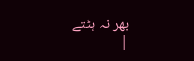بھر نہ ہٹتے
|